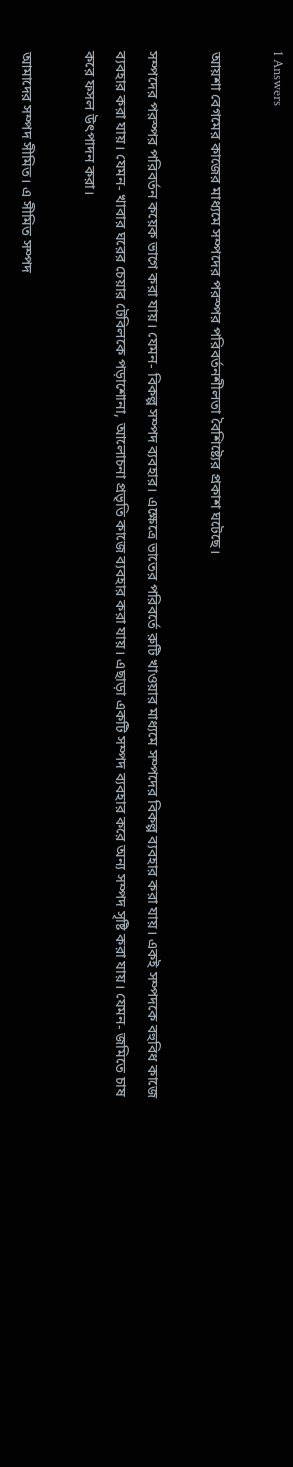1 Answers

আয়শা বেগমের কাজের মাধ্যমে সম্পদের পরস্পর পরিবর্তনশীলতা বৈশিষ্ট্যের প্রকাশ ঘটেছে।

সম্পদের পরস্পর পরিবর্তন কয়েক ভাগে করা যায়। যেমন- বিকল্প সম্পদ ব্যবহার। এক্ষেত্রে ভাতের পরিবর্তে রুটি খাওয়ার মাধ্যমে সম্পদের বিকল্প ব্যবহার করা যায়। একই সম্পদকে বহুবিধ কাজে ব্যবহার করা যায়। যেমন- খাবার ঘরের চেয়ার টেবিলকে পড়াশোনা, আলোচনা প্রভৃতি কাজে ব্যবহার করা যায়। এছাড়া একটি সম্পদ ব্যবহার করে অন্য সম্পদ সৃষ্টি করা যায়। যেমন- জমিতে চাষ করে ফসল উৎপাদন করা।

আমাদের সম্পদ সীমিত। এ সীমিত সম্পদ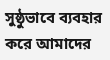সুষ্ঠুভাবে ব্যবহার করে আমাদের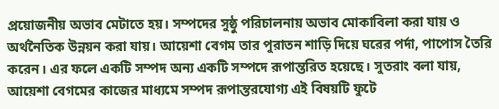প্রয়োজনীয় অভাব মেটাতে হয়। সম্পদের সুষ্ঠু পরিচালনায় অভাব মোকাবিলা করা যায় ও অর্থনৈতিক উন্নয়ন করা যায়। আয়েশা বেগম তার পুরাতন শাড়ি দিয়ে ঘরের পর্দা, পাপোস তৈরি করেন। এর ফলে একটি সম্পদ অন্য একটি সম্পদে রূপান্তরিত হয়েছে। সুতরাং বলা যায়, আয়েশা বেগমের কাজের মাধ্যমে সম্পদ রূপান্তরযোগ্য এই বিষয়টি ফুটে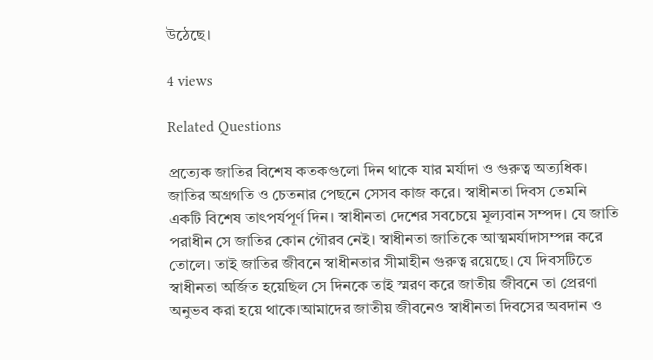উঠেছে।

4 views

Related Questions

প্রত্যেক জাতির বিশেষ কতকগুলো দিন থাকে যার মর্যাদা ও গুরুত্ব অত্যধিক। জাতির অগ্রগতি ও চেতনার পেছনে সেসব কাজ করে। স্বাধীনতা দিবস তেমনি একটি বিশেষ তাৎপর্যপূর্ণ দিন। স্বাধীনতা দেশের সবচেয়ে মূল্যবান সম্পদ। যে জাতি পরাধীন সে জাতির কোন গৌরব নেই। স্বাধীনতা জাতিকে আত্মমর্যাদাসম্পন্ন করে তোলে। তাই জাতির জীবনে স্বাধীনতার সীমাহীন গুরুত্ব রয়েছে। যে দিবসটিতে স্বাধীনতা অর্জিত হয়েছিল সে দিনকে তাই স্মরণ করে জাতীয় জীবনে তা প্রেরণা অনুভব করা হয়ে থাকে।আমাদের জাতীয় জীবনেও স্বাধীনতা দিবসের অবদান ও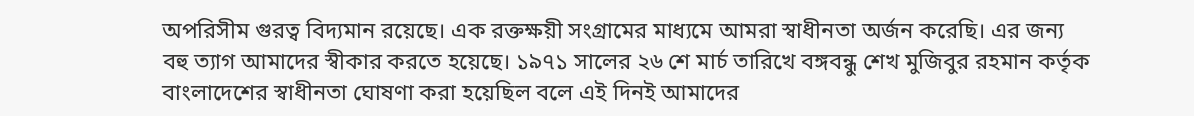অপরিসীম গুরত্ব বিদ্যমান রয়েছে। এক রক্তক্ষয়ী সংগ্রামের মাধ্যমে আমরা স্বাধীনতা অর্জন করেছি। এর জন্য বহু ত্যাগ আমাদের স্বীকার করতে হয়েছে। ১৯৭১ সালের ২৬ শে মার্চ তারিখে বঙ্গবন্ধু শেখ মুজিবুর রহমান কর্তৃক বাংলাদেশের স্বাধীনতা ঘোষণা করা হয়েছিল বলে এই দিনই আমাদের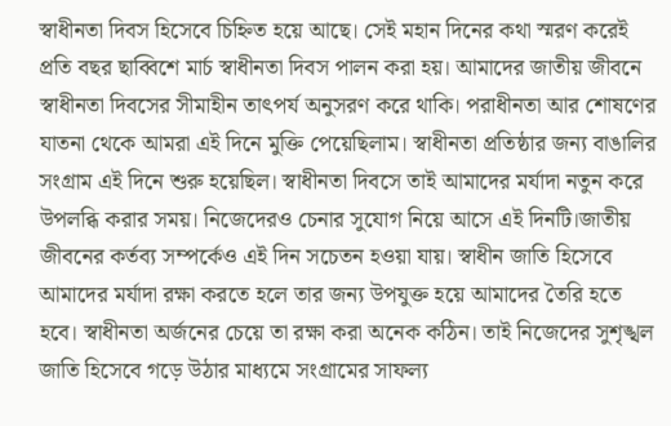স্বাধীনতা দিবস হিসেবে চিহ্নিত হয়ে আছে। সেই মহান দিনের কথা স্মরণ করেই প্রতি বছর ছাব্বিশে মার্চ স্বাধীনতা দিবস পালন করা হয়। আমাদের জাতীয় জীবনে স্বাধীনতা দিবসের সীমাহীন তাৎপর্য অনুসরণ করে থাকি। পরাধীনতা আর শোষণের যাতনা থেকে আমরা এই দিনে মুক্তি পেয়েছিলাম। স্বাধীনতা প্রতিষ্ঠার জন্য বাঙালির সংগ্রাম এই দিনে শুরু হয়েছিল। স্বাধীনতা দিবসে তাই আমাদের মর্যাদা নতুন করে উপলব্ধি করার সময়। নিজেদেরও চেনার সুযোগ নিয়ে আসে এই দিনটি।জাতীয় জীবনের কর্তব্য সম্পর্কেও এই দিন সচেতন হওয়া যায়। স্বাধীন জাতি হিসেবে আমাদের মর্যাদা রক্ষা করতে হলে তার জন্য উপযুক্ত হয়ে আমাদের তৈরি হতে হবে। স্বাধীনতা অর্জনের চেয়ে তা রক্ষা করা অনেক কঠিন। তাই নিজেদের সুশৃঙ্খল জাতি হিসেবে গড়ে উঠার মাধ্যমে সংগ্রামের সাফল্য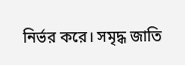নির্ভর করে। সমৃদ্ধ জাতি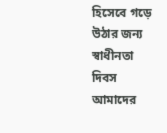হিসেবে গড়ে উঠার জন্য স্বাধীনতা দিবস আমাদের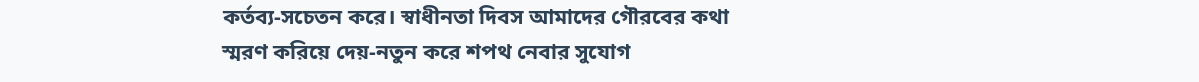কর্তব্য-সচেতন করে। স্বাধীনতা দিবস আমাদের গৌরবের কথা স্মরণ করিয়ে দেয়-নতুন করে শপথ নেবার সুযোগ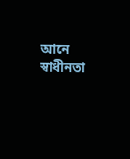আনে স্বাধীনতা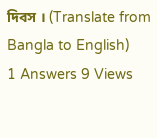দিবস । (Translate from Bangla to English)
1 Answers 9 Views